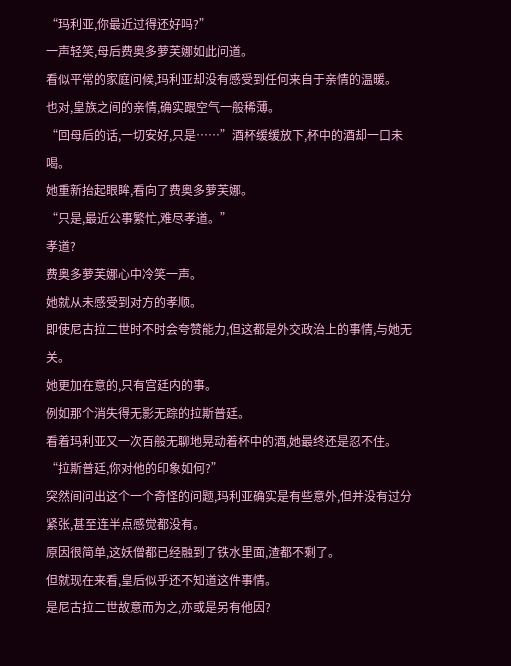“玛利亚,你最近过得还好吗?”
一声轻笑,母后费奥多萝芙娜如此问道。
看似平常的家庭问候,玛利亚却没有感受到任何来自于亲情的温暖。
也对,皇族之间的亲情,确实跟空气一般稀薄。
“回母后的话,一切安好,只是……”酒杯缓缓放下,杯中的酒却一口未喝。
她重新抬起眼眸,看向了费奥多萝芙娜。
“只是,最近公事繁忙,难尽孝道。”
孝道?
费奥多萝芙娜心中冷笑一声。
她就从未感受到对方的孝顺。
即使尼古拉二世时不时会夸赞能力,但这都是外交政治上的事情,与她无关。
她更加在意的,只有宫廷内的事。
例如那个消失得无影无踪的拉斯普廷。
看着玛利亚又一次百般无聊地晃动着杯中的酒,她最终还是忍不住。
“拉斯普廷,你对他的印象如何?”
突然间问出这个一个奇怪的问题,玛利亚确实是有些意外,但并没有过分紧张,甚至连半点感觉都没有。
原因很简单,这妖僧都已经融到了铁水里面,渣都不剩了。
但就现在来看,皇后似乎还不知道这件事情。
是尼古拉二世故意而为之,亦或是另有他因?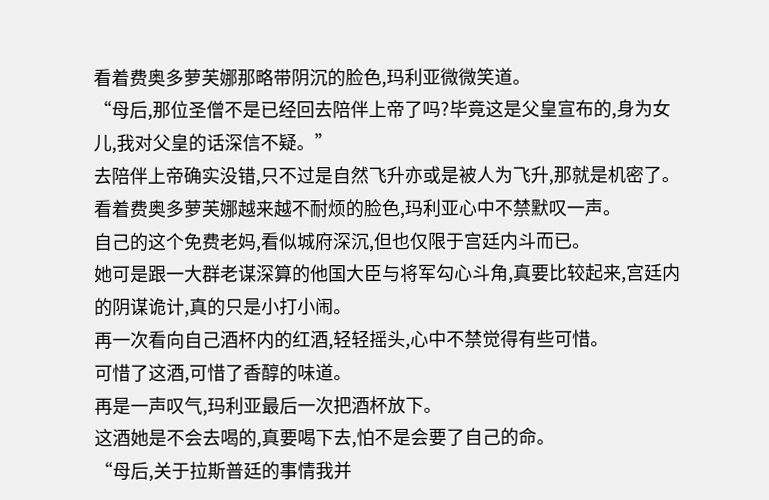看着费奥多萝芙娜那略带阴沉的脸色,玛利亚微微笑道。
“母后,那位圣僧不是已经回去陪伴上帝了吗?毕竟这是父皇宣布的,身为女儿,我对父皇的话深信不疑。”
去陪伴上帝确实没错,只不过是自然飞升亦或是被人为飞升,那就是机密了。
看着费奥多萝芙娜越来越不耐烦的脸色,玛利亚心中不禁默叹一声。
自己的这个免费老妈,看似城府深沉,但也仅限于宫廷内斗而已。
她可是跟一大群老谋深算的他国大臣与将军勾心斗角,真要比较起来,宫廷内的阴谋诡计,真的只是小打小闹。
再一次看向自己酒杯内的红酒,轻轻摇头,心中不禁觉得有些可惜。
可惜了这酒,可惜了香醇的味道。
再是一声叹气,玛利亚最后一次把酒杯放下。
这酒她是不会去喝的,真要喝下去,怕不是会要了自己的命。
“母后,关于拉斯普廷的事情我并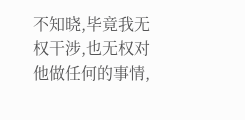不知晓,毕竟我无权干涉,也无权对他做任何的事情,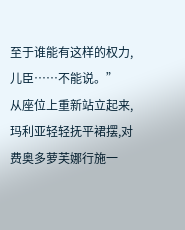至于谁能有这样的权力,儿臣……不能说。”
从座位上重新站立起来,玛利亚轻轻抚平裙摆,对费奥多萝芙娜行施一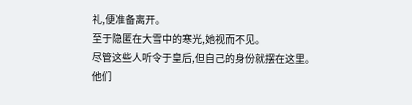礼,便准备离开。
至于隐匿在大雪中的寒光,她视而不见。
尽管这些人听令于皇后,但自己的身份就摆在这里。
他们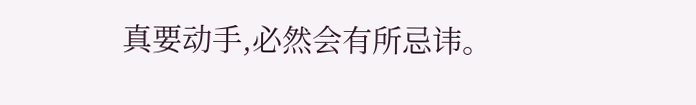真要动手,必然会有所忌讳。